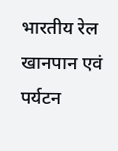भारतीय रेल खानपान एवं पर्यटन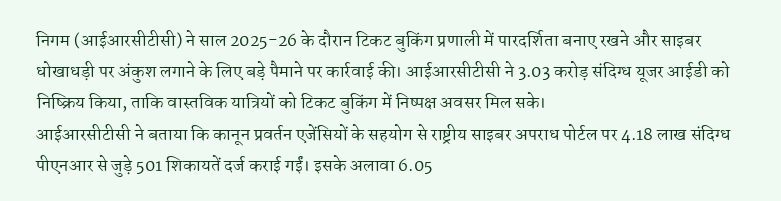निगम (आईआरसीटीसी) ने साल 2025-26 के दौरान टिकट बुकिंग प्रणाली में पारदर्शिता बनाए रखने और साइबर धोखाधड़ी पर अंकुश लगाने के लिए बड़े पैमाने पर कार्रवाई की। आईआरसीटीसी ने 3.03 करोड़ संदिग्ध यूजर आईडी को निष्क्रिय किया, ताकि वास्तविक यात्रियों को टिकट बुकिंग में निष्पक्ष अवसर मिल सके।
आईआरसीटीसी ने बताया कि कानून प्रवर्तन एजेंसियों के सहयोग से राष्ट्रीय साइबर अपराध पोर्टल पर 4.18 लाख संदिग्ध पीएनआर से जुड़े 501 शिकायतें दर्ज कराई गईं। इसके अलावा 6.05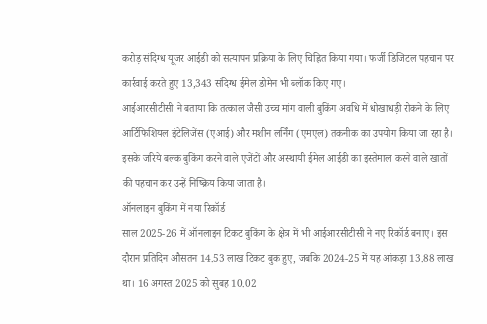करोड़ संदिग्ध यूजर आईडी को सत्यापन प्रक्रिया के लिए चिह्नित किया गया। फर्जी डिजिटल पहचान पर कार्रवाई करते हुए 13,343 संदिग्ध ईमेल डोमेन भी ब्लॉक किए गए।
आईआरसीटीसी ने बताया कि तत्काल जैसी उच्च मांग वाली बुकिंग अवधि में धोखाधड़ी रोकने के लिए आर्टिफिशियल इंटेलिजेंस (एआई) और मशीन लर्निंग (एमएल) तकनीक का उपयोग किया जा रहा है। इसके जरिये बल्क बुकिंग करने वाले एजेंटों और अस्थायी ईमेल आईडी का इस्तेमाल करने वाले खातों की पहचान कर उन्हें निष्क्रिय किया जाता है।
ऑनलाइन बुकिंग में नया रिकॉर्ड
साल 2025-26 में ऑनलाइन टिकट बुकिंग के क्षेत्र में भी आईआरसीटीसी ने नए रिकॉर्ड बनाए। इस दौरान प्रतिदिन औसतन 14.53 लाख टिकट बुक हुए, जबकि 2024-25 में यह आंकड़ा 13.88 लाख था। 16 अगस्त 2025 को सुबह 10.02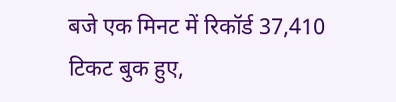बजे एक मिनट में रिकॉर्ड 37,410 टिकट बुक हुए,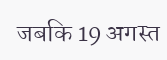जबकि 19 अगस्त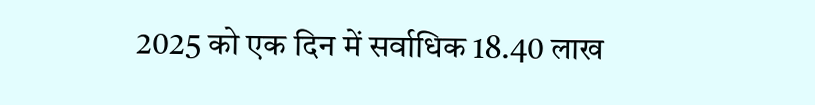2025 को एक दिन में सर्वाधिक 18.40 लाख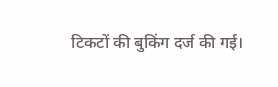टिकटों की बुकिंग दर्ज की गई।